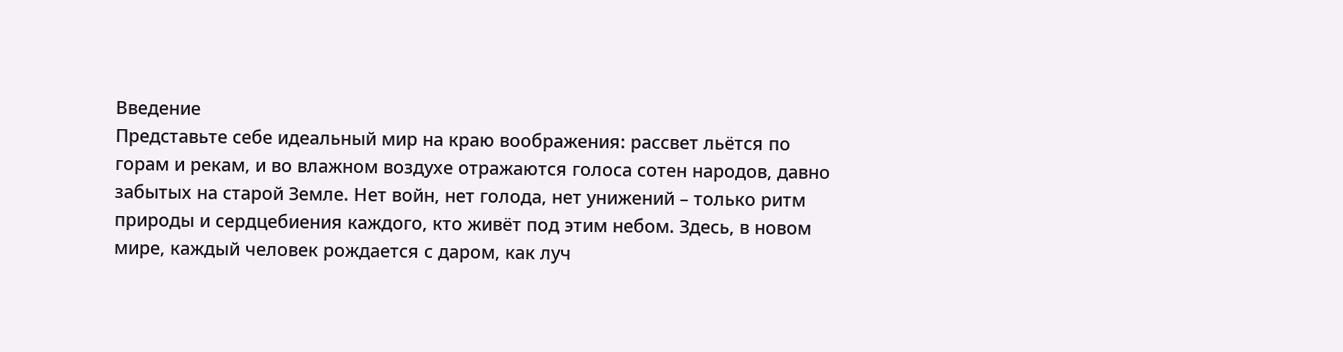Введение
Представьте себе идеальный мир на краю воображения: рассвет льётся по горам и рекам, и во влажном воздухе отражаются голоса сотен народов, давно забытых на старой Земле. Нет войн, нет голода, нет унижений – только ритм природы и сердцебиения каждого, кто живёт под этим небом. Здесь, в новом мире, каждый человек рождается с даром, как луч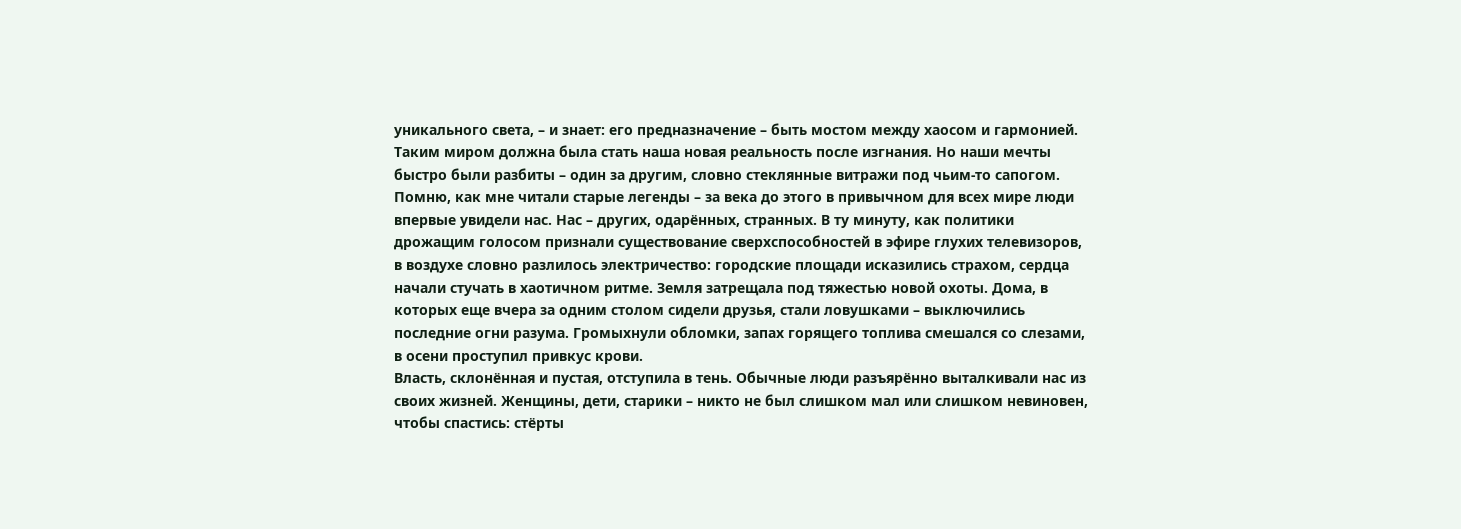уникального света, – и знает: его предназначение – быть мостом между хаосом и гармонией.
Таким миром должна была стать наша новая реальность после изгнания. Но наши мечты быстро были разбиты – один за другим, словно стеклянные витражи под чьим-то сапогом.
Помню, как мне читали старые легенды – за века до этого в привычном для всех мире люди впервые увидели нас. Нас – других, одарённых, странных. В ту минуту, как политики дрожащим голосом признали существование сверхспособностей в эфире глухих телевизоров, в воздухе словно разлилось электричество: городские площади исказились страхом, сердца начали стучать в хаотичном ритме. Земля затрещала под тяжестью новой охоты. Дома, в которых еще вчера за одним столом сидели друзья, стали ловушками – выключились последние огни разума. Громыхнули обломки, запах горящего топлива смешался со слезами, в осени проступил привкус крови.
Власть, склонённая и пустая, отступила в тень. Обычные люди разъярённо выталкивали нас из своих жизней. Женщины, дети, старики – никто не был слишком мал или слишком невиновен, чтобы спастись: стёрты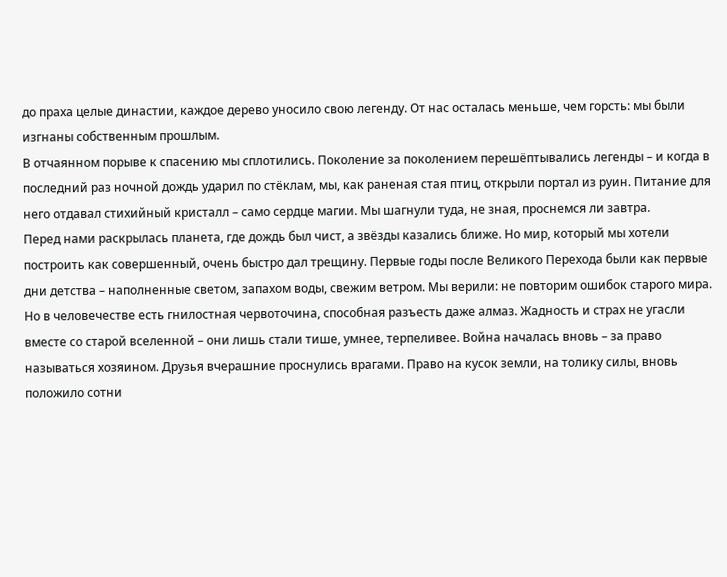до праха целые династии, каждое дерево уносило свою легенду. От нас осталась меньше, чем горсть: мы были изгнаны собственным прошлым.
В отчаянном порыве к спасению мы сплотились. Поколение за поколением перешёптывались легенды – и когда в последний раз ночной дождь ударил по стёклам, мы, как раненая стая птиц, открыли портал из руин. Питание для него отдавал стихийный кристалл – само сердце магии. Мы шагнули туда, не зная, проснемся ли завтра.
Перед нами раскрылась планета, где дождь был чист, а звёзды казались ближе. Но мир, который мы хотели построить как совершенный, очень быстро дал трещину. Первые годы после Великого Перехода были как первые дни детства – наполненные светом, запахом воды, свежим ветром. Мы верили: не повторим ошибок старого мира.
Но в человечестве есть гнилостная червоточина, способная разъесть даже алмаз. Жадность и страх не угасли вместе со старой вселенной – они лишь стали тише, умнее, терпеливее. Война началась вновь – за право называться хозяином. Друзья вчерашние проснулись врагами. Право на кусок земли, на толику силы, вновь положило сотни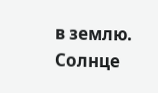в землю. Солнце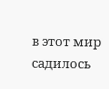в этот мир садилось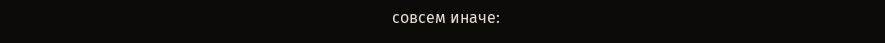совсем иначе: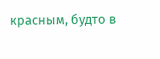красным, будто в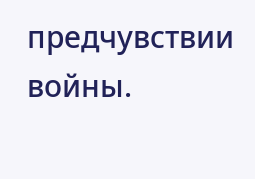предчувствии войны.